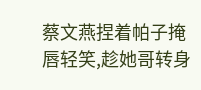蔡文燕捏着帕子掩唇轻笑,趁她哥转身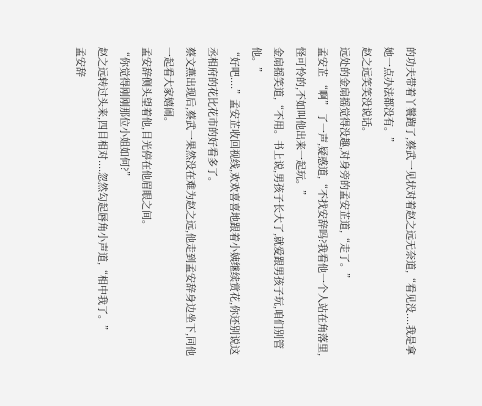的功夫带着丫鬟跑了,蔡武一见状对着赵之远无奈道,“看见没....我是拿她一点办法都没有。”
赵之远笑笑没说话。
远处的金扇摇觉得没趣,对身旁的孟安芷道,“走了。”
孟安芷 “啊” 了一声,疑惑道,“不找安辞吗?我看他一个人站在角落里,怪可怜的,不如叫他出来一起玩。”
金扇摇笑道,“不用。书上说,男孩子长大了,就爱跟男孩子玩,咱们别管他。”
“好吧....”孟安芷收回视线,欢欢喜喜地跟着小姨继续赏花,你还别说这丞相府的花比花市的好看多了。
蔡文燕出现后,蔡武一果然没在难为赵之远,他走到孟安辞身边坐下,同他一起看大家嬉闹。
孟安辞侧头望着他,目光停在他眉眼之间。
“你觉得刚刚那位小姐如何?”
赵之远转过头来,四目相对....忽然勾起唇角小声道,“相中我了。”
孟安辞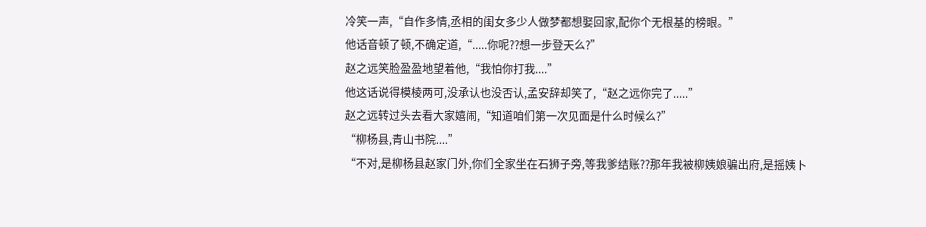冷笑一声,“自作多情,丞相的闺女多少人做梦都想娶回家,配你个无根基的榜眼。”
他话音顿了顿,不确定道,“.....你呢??想一步登天么?”
赵之远笑脸盈盈地望着他,“我怕你打我....”
他这话说得模棱两可,没承认也没否认,孟安辞却笑了,“赵之远你完了.....”
赵之远转过头去看大家嬉闹,“知道咱们第一次见面是什么时候么?”
“柳杨县,青山书院....”
“不对,是柳杨县赵家门外,你们全家坐在石狮子旁,等我爹结账??那年我被柳姨娘骗出府,是摇姨卜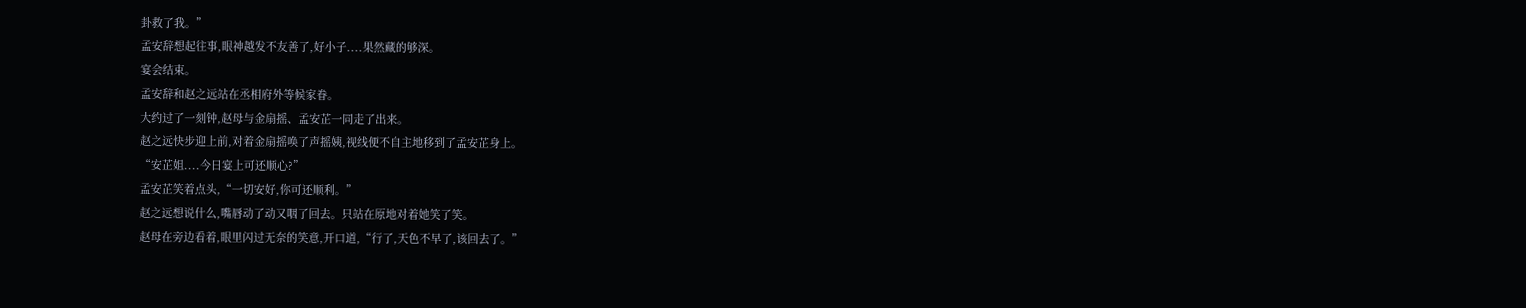卦救了我。”
孟安辞想起往事,眼神越发不友善了,好小子....果然藏的够深。
宴会结束。
孟安辞和赵之远站在丞相府外等候家眷。
大约过了一刻钟,赵母与金扇摇、孟安芷一同走了出来。
赵之远快步迎上前,对着金扇摇唤了声摇姨,视线便不自主地移到了孟安芷身上。
“安芷姐....今日宴上可还顺心?”
孟安芷笑着点头,“一切安好,你可还顺利。”
赵之远想说什么,嘴唇动了动又咽了回去。只站在原地对着她笑了笑。
赵母在旁边看着,眼里闪过无奈的笑意,开口道,“行了,天色不早了,该回去了。”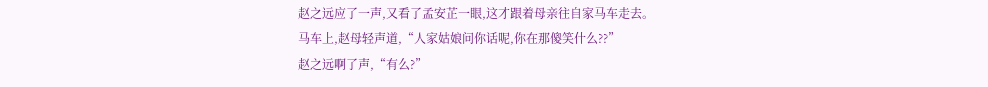赵之远应了一声,又看了孟安芷一眼,这才跟着母亲往自家马车走去。
马车上,赵母轻声道,“人家姑娘问你话呢,你在那傻笑什么??”
赵之远啊了声,“有么?”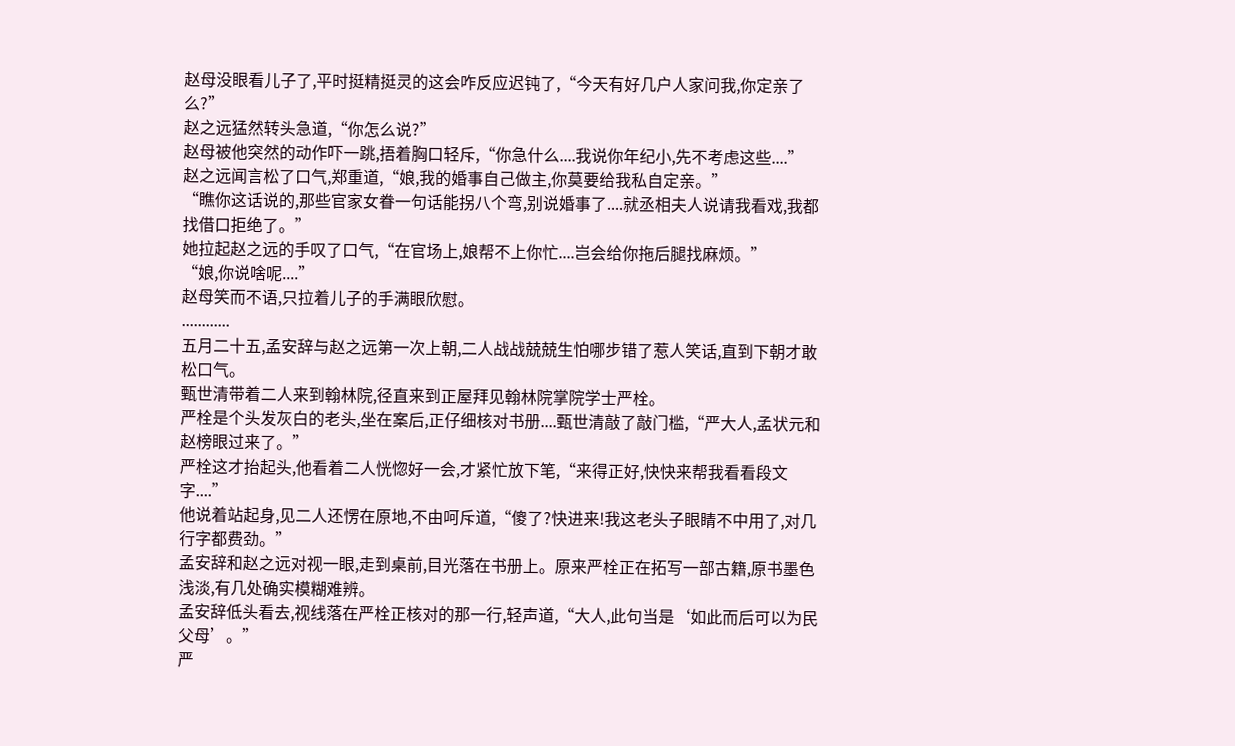赵母没眼看儿子了,平时挺精挺灵的这会咋反应迟钝了,“今天有好几户人家问我,你定亲了么?”
赵之远猛然转头急道,“你怎么说?”
赵母被他突然的动作吓一跳,捂着胸口轻斥,“你急什么....我说你年纪小,先不考虑这些....”
赵之远闻言松了口气,郑重道,“娘,我的婚事自己做主,你莫要给我私自定亲。”
“瞧你这话说的,那些官家女眷一句话能拐八个弯,别说婚事了....就丞相夫人说请我看戏,我都找借口拒绝了。”
她拉起赵之远的手叹了口气,“在官场上,娘帮不上你忙....岂会给你拖后腿找麻烦。”
“娘,你说啥呢....”
赵母笑而不语,只拉着儿子的手满眼欣慰。
............
五月二十五,孟安辞与赵之远第一次上朝,二人战战兢兢生怕哪步错了惹人笑话,直到下朝才敢松口气。
甄世清带着二人来到翰林院,径直来到正屋拜见翰林院掌院学士严栓。
严栓是个头发灰白的老头,坐在案后,正仔细核对书册....甄世清敲了敲门槛,“严大人,孟状元和赵榜眼过来了。”
严栓这才抬起头,他看着二人恍惚好一会,才紧忙放下笔,“来得正好,快快来帮我看看段文字....”
他说着站起身,见二人还愣在原地,不由呵斥道,“傻了?快进来!我这老头子眼睛不中用了,对几行字都费劲。”
孟安辞和赵之远对视一眼,走到桌前,目光落在书册上。原来严栓正在拓写一部古籍,原书墨色浅淡,有几处确实模糊难辨。
孟安辞低头看去,视线落在严栓正核对的那一行,轻声道,“大人,此句当是‘如此而后可以为民父母’。”
严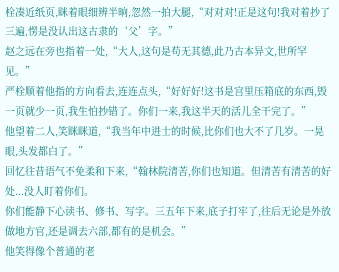栓凑近纸页,眯着眼细辨半晌,忽然一拍大腿,“对对对!正是这句!我对着抄了三遍,愣是没认出这古隶的‘父’字。”
赵之远在旁也指着一处,“大人,这句是苟无其德,此乃古本异文,世所罕见。”
严栓顺着他指的方向看去,连连点头,“好好好!这书是宫里压箱底的东西,毁一页就少一页,我生怕抄错了。你们一来,我这半天的活儿全干完了。”
他望着二人,笑眯眯道,“我当年中进士的时候,比你们也大不了几岁。一晃眼,头发都白了。”
回忆往昔语气不免柔和下来,“翰林院清苦,你们也知道。但清苦有清苦的好处...没人盯着你们。
你们能静下心读书、修书、写字。三五年下来,底子打牢了,往后无论是外放做地方官,还是调去六部,都有的是机会。”
他笑得像个普通的老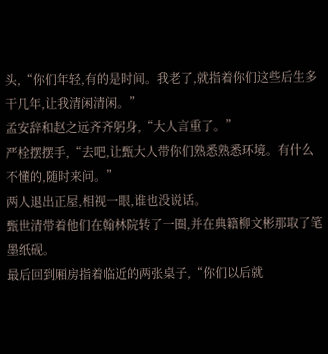头,“你们年轻,有的是时间。我老了,就指着你们这些后生多干几年,让我清闲清闲。”
孟安辞和赵之远齐齐躬身,“大人言重了。”
严栓摆摆手,“去吧,让甄大人带你们熟悉熟悉环境。有什么不懂的,随时来问。”
两人退出正屋,相视一眼,谁也没说话。
甄世清带着他们在翰林院转了一圈,并在典籍柳文彬那取了笔墨纸砚。
最后回到厢房指着临近的两张桌子,“你们以后就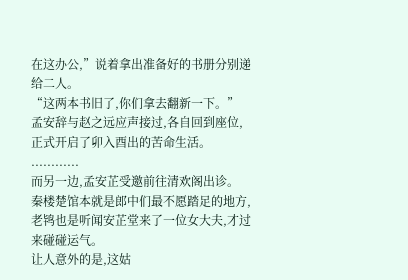在这办公,”说着拿出准备好的书册分别递给二人。
“这两本书旧了,你们拿去翻新一下。”
孟安辞与赵之远应声接过,各自回到座位,正式开启了卯入酉出的苦命生活。
............
而另一边,孟安芷受邀前往清欢阁出诊。
秦楼楚馆本就是郎中们最不愿踏足的地方,老鸨也是听闻安芷堂来了一位女大夫,才过来碰碰运气。
让人意外的是,这姑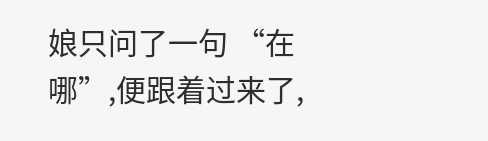娘只问了一句 “在哪”,便跟着过来了,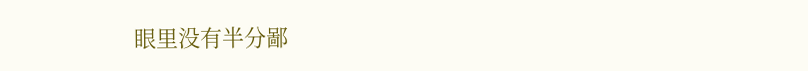眼里没有半分鄙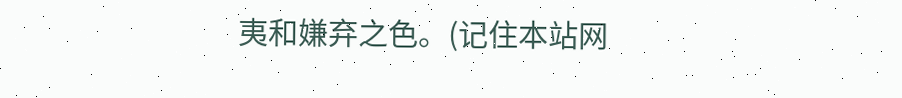夷和嫌弃之色。(记住本站网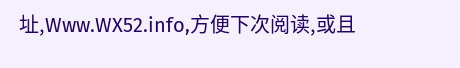址,Www.WX52.info,方便下次阅读,或且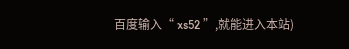百度输入“ xs52 ”,就能进入本站)